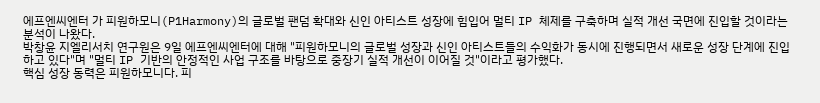에프엔씨엔터 가 피원하모니(P1Harmony)의 글로벌 팬덤 확대와 신인 아티스트 성장에 힘입어 멀티 IP 체제를 구축하며 실적 개선 국면에 진입할 것이라는 분석이 나왔다.
박창윤 지엘리서치 연구원은 9일 에프엔씨엔터에 대해 "피원하모니의 글로벌 성장과 신인 아티스트들의 수익화가 동시에 진행되면서 새로운 성장 단계에 진입하고 있다"며 "멀티 IP 기반의 안정적인 사업 구조를 바탕으로 중장기 실적 개선이 이어질 것"이라고 평가했다.
핵심 성장 동력은 피원하모니다. 피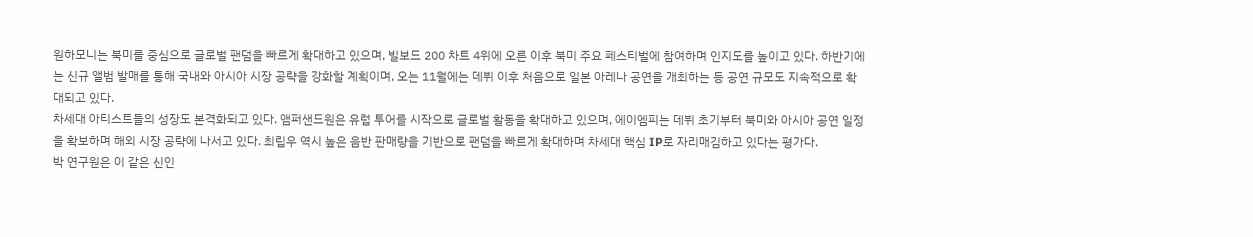원하모니는 북미를 중심으로 글로벌 팬덤을 빠르게 확대하고 있으며, 빌보드 200 차트 4위에 오른 이후 북미 주요 페스티벌에 참여하며 인지도를 높이고 있다. 하반기에는 신규 앨범 발매를 통해 국내와 아시아 시장 공략을 강화할 계획이며, 오는 11월에는 데뷔 이후 처음으로 일본 아레나 공연을 개최하는 등 공연 규모도 지속적으로 확대되고 있다.
차세대 아티스트들의 성장도 본격화되고 있다. 앰퍼샌드원은 유럽 투어를 시작으로 글로벌 활동을 확대하고 있으며, 에이엠피는 데뷔 초기부터 북미와 아시아 공연 일정을 확보하며 해외 시장 공략에 나서고 있다. 최립우 역시 높은 음반 판매량을 기반으로 팬덤을 빠르게 확대하며 차세대 핵심 IP로 자리매김하고 있다는 평가다.
박 연구원은 이 같은 신인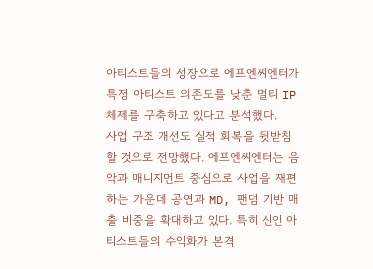아티스트들의 성장으로 에프엔씨엔터가 특정 아티스트 의존도를 낮춘 멀티 IP 체제를 구축하고 있다고 분석했다.
사업 구조 개선도 실적 회복을 뒷받침할 것으로 전망했다. 에프엔씨엔터는 음악과 매니지먼트 중심으로 사업을 재편하는 가운데 공연과 MD, 팬덤 기반 매출 비중을 확대하고 있다. 특히 신인 아티스트들의 수익화가 본격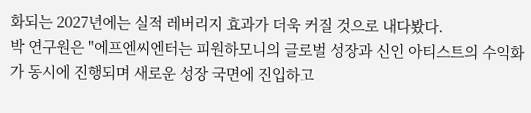화되는 2027년에는 실적 레버리지 효과가 더욱 커질 것으로 내다봤다.
박 연구원은 "에프엔씨엔터는 피원하모니의 글로벌 성장과 신인 아티스트의 수익화가 동시에 진행되며 새로운 성장 국면에 진입하고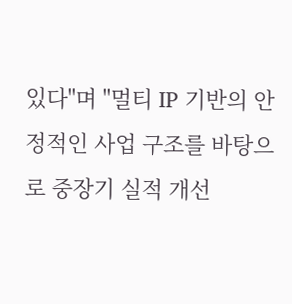있다"며 "멀티 IP 기반의 안정적인 사업 구조를 바탕으로 중장기 실적 개선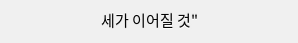세가 이어질 것"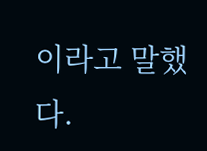이라고 말했다.